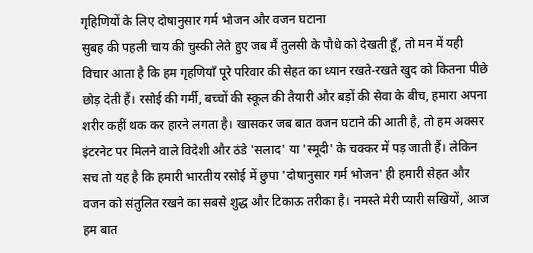गृहिणियों के लिए दोषानुसार गर्म भोजन और वजन घटाना
सुबह की पहली चाय की चुस्की लेते हुए जब मैं तुलसी के पौधे को देखती हूँ, तो मन में यही विचार आता है कि हम गृहणियाँ पूरे परिवार की सेहत का ध्यान रखते-रखते खुद को कितना पीछे छोड़ देती हैं। रसोई की गर्मी, बच्चों की स्कूल की तैयारी और बड़ों की सेवा के बीच, हमारा अपना शरीर कहीं थक कर हारने लगता है। खासकर जब बात वजन घटाने की आती है, तो हम अक्सर इंटरनेट पर मिलने वाले विदेशी और ठंडे 'सलाद' या 'स्मूदी' के चक्कर में पड़ जाती हैं। लेकिन सच तो यह है कि हमारी भारतीय रसोई में छुपा 'दोषानुसार गर्म भोजन' ही हमारी सेहत और वजन को संतुलित रखने का सबसे शुद्ध और टिकाऊ तरीका है। नमस्ते मेरी प्यारी सखियों, आज हम बात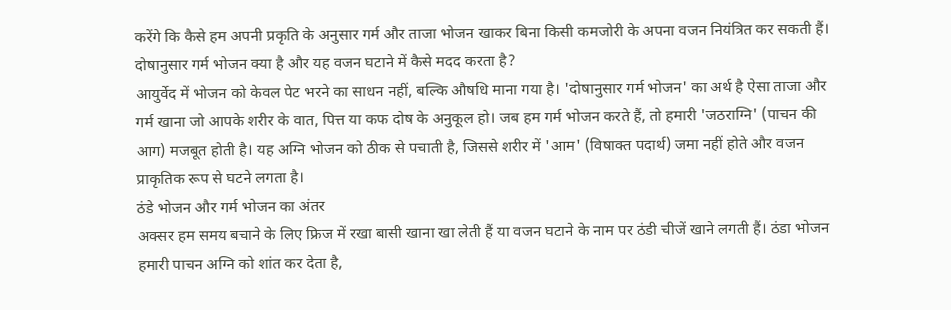करेंगे कि कैसे हम अपनी प्रकृति के अनुसार गर्म और ताजा भोजन खाकर बिना किसी कमजोरी के अपना वजन नियंत्रित कर सकती हैं।
दोषानुसार गर्म भोजन क्या है और यह वजन घटाने में कैसे मदद करता है?
आयुर्वेद में भोजन को केवल पेट भरने का साधन नहीं, बल्कि औषधि माना गया है। 'दोषानुसार गर्म भोजन' का अर्थ है ऐसा ताजा और गर्म खाना जो आपके शरीर के वात, पित्त या कफ दोष के अनुकूल हो। जब हम गर्म भोजन करते हैं, तो हमारी 'जठराग्नि' (पाचन की आग) मजबूत होती है। यह अग्नि भोजन को ठीक से पचाती है, जिससे शरीर में 'आम' (विषाक्त पदार्थ) जमा नहीं होते और वजन प्राकृतिक रूप से घटने लगता है।
ठंडे भोजन और गर्म भोजन का अंतर
अक्सर हम समय बचाने के लिए फ्रिज में रखा बासी खाना खा लेती हैं या वजन घटाने के नाम पर ठंडी चीजें खाने लगती हैं। ठंडा भोजन हमारी पाचन अग्नि को शांत कर देता है,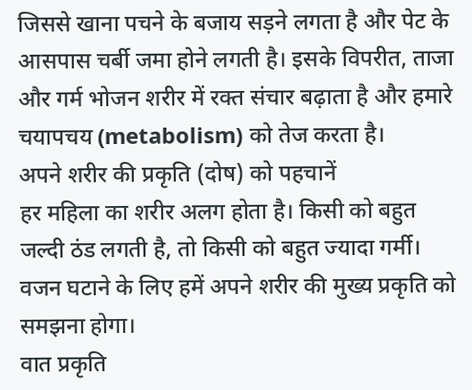जिससे खाना पचने के बजाय सड़ने लगता है और पेट के आसपास चर्बी जमा होने लगती है। इसके विपरीत, ताजा और गर्म भोजन शरीर में रक्त संचार बढ़ाता है और हमारे चयापचय (metabolism) को तेज करता है।
अपने शरीर की प्रकृति (दोष) को पहचानें
हर महिला का शरीर अलग होता है। किसी को बहुत जल्दी ठंड लगती है, तो किसी को बहुत ज्यादा गर्मी। वजन घटाने के लिए हमें अपने शरीर की मुख्य प्रकृति को समझना होगा।
वात प्रकृति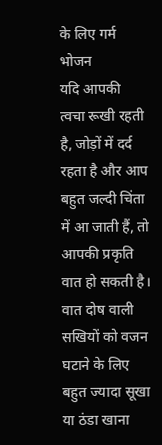के लिए गर्म भोजन
यदि आपकी त्वचा रूखी रहती है, जोड़ों में दर्द रहता है और आप बहुत जल्दी चिंता में आ जाती हैं, तो आपकी प्रकृति वात हो सकती है। वात दोष वाली सखियों को वजन घटाने के लिए बहुत ज्यादा सूखा या ठंडा खाना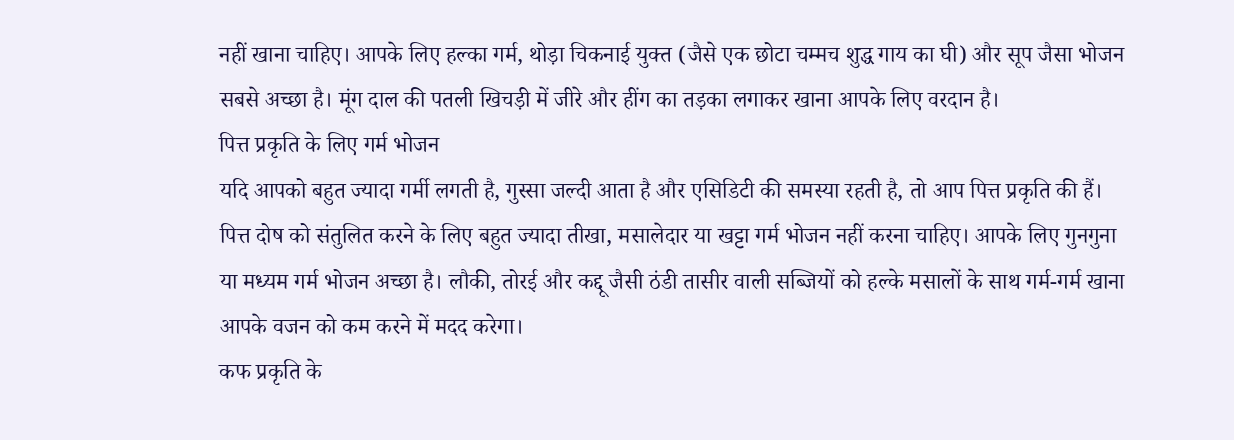नहीं खाना चाहिए। आपके लिए हल्का गर्म, थोड़ा चिकनाई युक्त (जैसे एक छोटा चम्मच शुद्ध गाय का घी) और सूप जैसा भोजन सबसे अच्छा है। मूंग दाल की पतली खिचड़ी में जीरे और हींग का तड़का लगाकर खाना आपके लिए वरदान है।
पित्त प्रकृति के लिए गर्म भोजन
यदि आपको बहुत ज्यादा गर्मी लगती है, गुस्सा जल्दी आता है और एसिडिटी की समस्या रहती है, तो आप पित्त प्रकृति की हैं। पित्त दोष को संतुलित करने के लिए बहुत ज्यादा तीखा, मसालेदार या खट्टा गर्म भोजन नहीं करना चाहिए। आपके लिए गुनगुना या मध्यम गर्म भोजन अच्छा है। लौकी, तोरई और कद्दू जैसी ठंडी तासीर वाली सब्जियों को हल्के मसालों के साथ गर्म-गर्म खाना आपके वजन को कम करने में मदद करेगा।
कफ प्रकृति के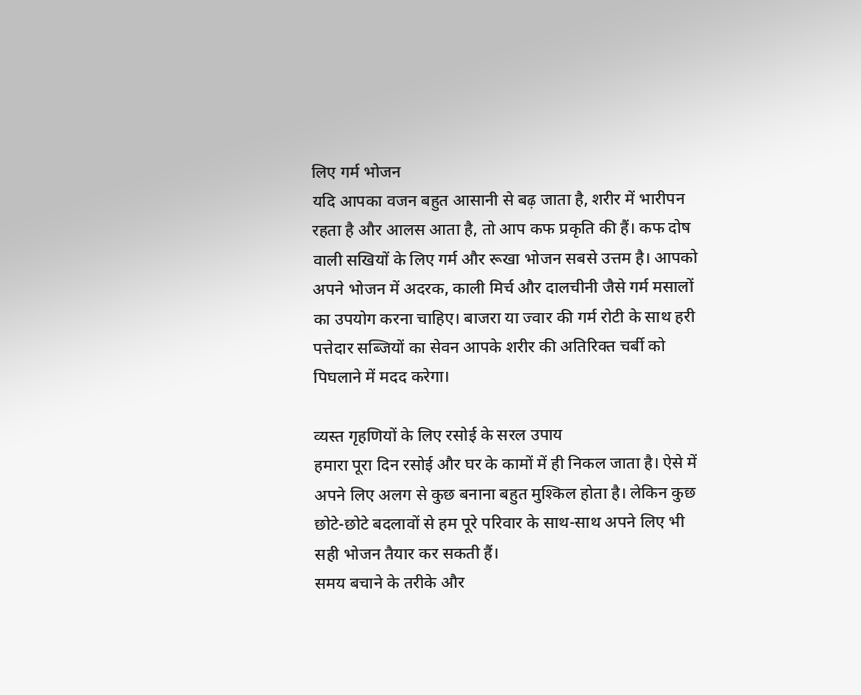लिए गर्म भोजन
यदि आपका वजन बहुत आसानी से बढ़ जाता है, शरीर में भारीपन रहता है और आलस आता है, तो आप कफ प्रकृति की हैं। कफ दोष वाली सखियों के लिए गर्म और रूखा भोजन सबसे उत्तम है। आपको अपने भोजन में अदरक, काली मिर्च और दालचीनी जैसे गर्म मसालों का उपयोग करना चाहिए। बाजरा या ज्वार की गर्म रोटी के साथ हरी पत्तेदार सब्जियों का सेवन आपके शरीर की अतिरिक्त चर्बी को पिघलाने में मदद करेगा।

व्यस्त गृहणियों के लिए रसोई के सरल उपाय
हमारा पूरा दिन रसोई और घर के कामों में ही निकल जाता है। ऐसे में अपने लिए अलग से कुछ बनाना बहुत मुश्किल होता है। लेकिन कुछ छोटे-छोटे बदलावों से हम पूरे परिवार के साथ-साथ अपने लिए भी सही भोजन तैयार कर सकती हैं।
समय बचाने के तरीके और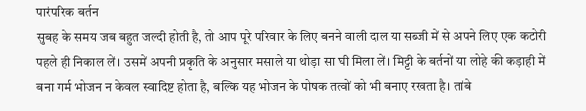पारंपरिक बर्तन
सुबह के समय जब बहुत जल्दी होती है, तो आप पूरे परिवार के लिए बनने वाली दाल या सब्जी में से अपने लिए एक कटोरी पहले ही निकाल लें। उसमें अपनी प्रकृति के अनुसार मसाले या थोड़ा सा घी मिला लें। मिट्टी के बर्तनों या लोहे की कड़ाही में बना गर्म भोजन न केवल स्वादिष्ट होता है, बल्कि यह भोजन के पोषक तत्वों को भी बनाए रखता है। तांबे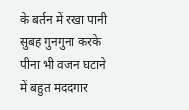के बर्तन में रखा पानी सुबह गुनगुना करके पीना भी वजन घटाने में बहुत मददगार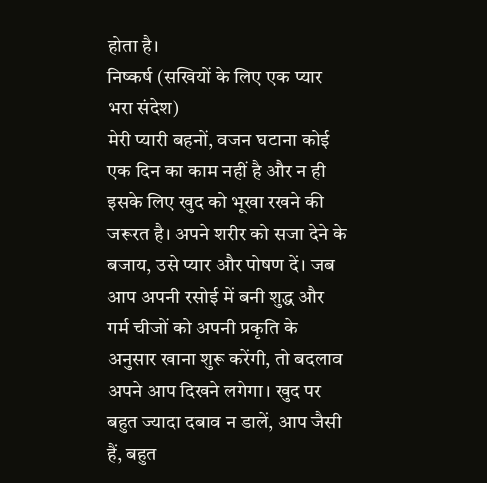होता है।
निष्कर्ष (सखियों के लिए एक प्यार भरा संदेश)
मेरी प्यारी बहनों, वजन घटाना कोई एक दिन का काम नहीं है और न ही इसके लिए खुद को भूखा रखने की जरूरत है। अपने शरीर को सजा देने के बजाय, उसे प्यार और पोषण दें। जब आप अपनी रसोई में बनी शुद्ध और गर्म चीजों को अपनी प्रकृति के अनुसार खाना शुरू करेंगी, तो बदलाव अपने आप दिखने लगेगा। खुद पर बहुत ज्यादा दबाव न डालें, आप जैसी हैं, बहुत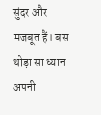सुंदर और मजबूत हैं। बस थोड़ा सा ध्यान अपनी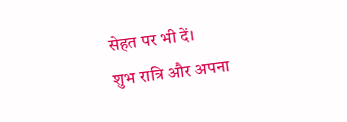सेहत पर भी दें।
शुभ रात्रि और अपना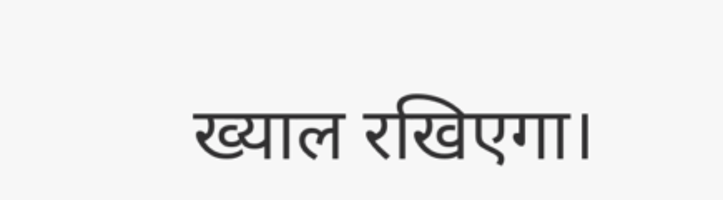ख्याल रखिएगा।